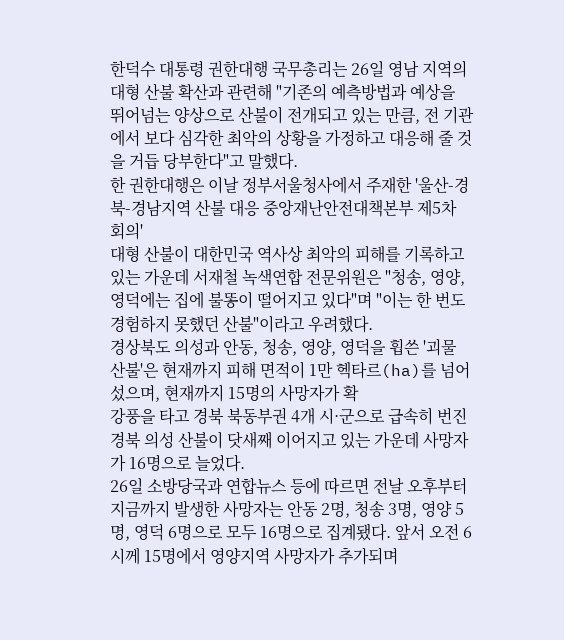한덕수 대통령 권한대행 국무총리는 26일 영남 지역의 대형 산불 확산과 관련해 "기존의 예측방법과 예상을 뛰어넘는 양상으로 산불이 전개되고 있는 만큼, 전 기관에서 보다 심각한 최악의 상황을 가정하고 대응해 줄 것을 거듭 당부한다"고 말했다.
한 권한대행은 이날 정부서울청사에서 주재한 '울산-경북-경남지역 산불 대응 중앙재난안전대책본부 제5차 회의'
대형 산불이 대한민국 역사상 최악의 피해를 기록하고 있는 가운데 서재철 녹색연합 전문위원은 "청송, 영양, 영덕에는 집에 불똥이 떨어지고 있다"며 "이는 한 번도 경험하지 못했던 산불"이라고 우려했다.
경상북도 의성과 안동, 청송, 영양, 영덕을 휩쓴 '괴물 산불'은 현재까지 피해 면적이 1만 헥타르(ha)를 넘어섰으며, 현재까지 15명의 사망자가 확
강풍을 타고 경북 북동부권 4개 시·군으로 급속히 번진 경북 의성 산불이 닷새째 이어지고 있는 가운데 사망자가 16명으로 늘었다.
26일 소방당국과 연합뉴스 등에 따르면 전날 오후부터 지금까지 발생한 사망자는 안동 2명, 청송 3명, 영양 5명, 영덕 6명으로 모두 16명으로 집계됐다. 앞서 오전 6시께 15명에서 영양지역 사망자가 추가되며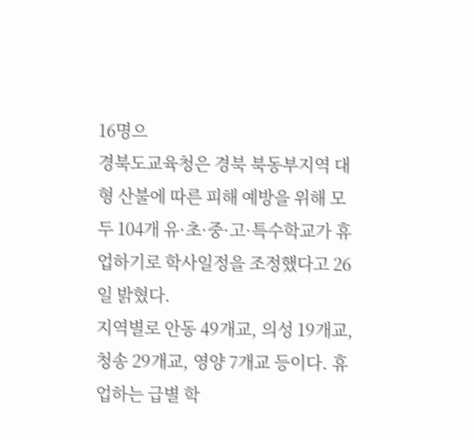16명으
경북도교육청은 경북 북동부지역 대형 산불에 따른 피해 예방을 위해 모두 104개 유·초·중·고·특수학교가 휴업하기로 학사일정을 조정했다고 26일 밝혔다.
지역별로 안동 49개교, 의성 19개교, 청송 29개교, 영양 7개교 등이다. 휴업하는 급별 학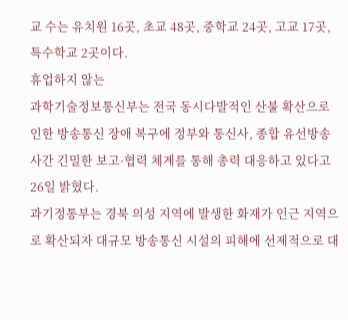교 수는 유치원 16곳, 초교 48곳, 중학교 24곳, 고교 17곳, 특수학교 2곳이다.
휴업하지 않는
과학기술정보통신부는 전국 동시다발적인 산불 확산으로 인한 방송통신 장애 복구에 정부와 통신사, 종합 유선방송사간 긴밀한 보고·협력 체계를 통해 총력 대응하고 있다고 26일 밝혔다.
과기정통부는 경북 의성 지역에 발생한 화재가 인근 지역으로 확산되자 대규모 방송통신 시설의 피해에 선제적으로 대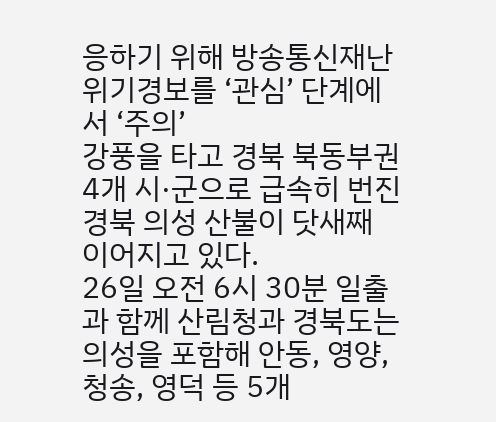응하기 위해 방송통신재난 위기경보를 ‘관심’ 단계에서 ‘주의’
강풍을 타고 경북 북동부권 4개 시·군으로 급속히 번진 경북 의성 산불이 닷새째 이어지고 있다.
26일 오전 6시 30분 일출과 함께 산림청과 경북도는 의성을 포함해 안동, 영양, 청송, 영덕 등 5개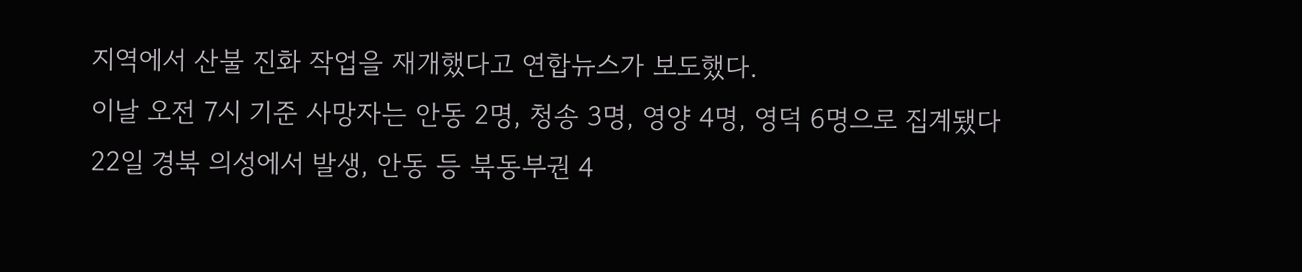지역에서 산불 진화 작업을 재개했다고 연합뉴스가 보도했다.
이날 오전 7시 기준 사망자는 안동 2명, 청송 3명, 영양 4명, 영덕 6명으로 집계됐다
22일 경북 의성에서 발생, 안동 등 북동부권 4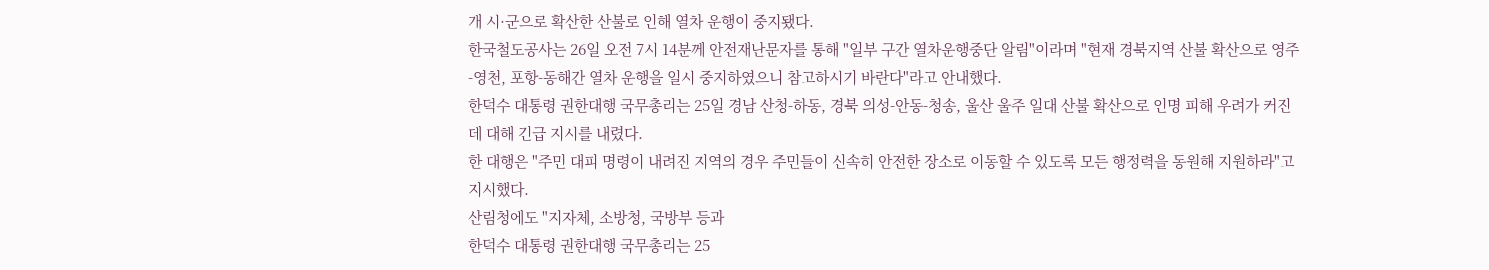개 시·군으로 확산한 산불로 인해 열차 운행이 중지됐다.
한국철도공사는 26일 오전 7시 14분께 안전재난문자를 통해 "일부 구간 열차운행중단 알림"이라며 "현재 경북지역 산불 확산으로 영주-영천, 포항-동해간 열차 운행을 일시 중지하였으니 참고하시기 바란다"라고 안내했다.
한덕수 대통령 권한대행 국무총리는 25일 경남 산청-하동, 경북 의성-안동-청송, 울산 울주 일대 산불 확산으로 인명 피해 우려가 커진 데 대해 긴급 지시를 내렸다.
한 대행은 "주민 대피 명령이 내려진 지역의 경우 주민들이 신속히 안전한 장소로 이동할 수 있도록 모든 행정력을 동원해 지원하라"고 지시했다.
산림청에도 "지자체, 소방청, 국방부 등과
한덕수 대통령 권한대행 국무총리는 25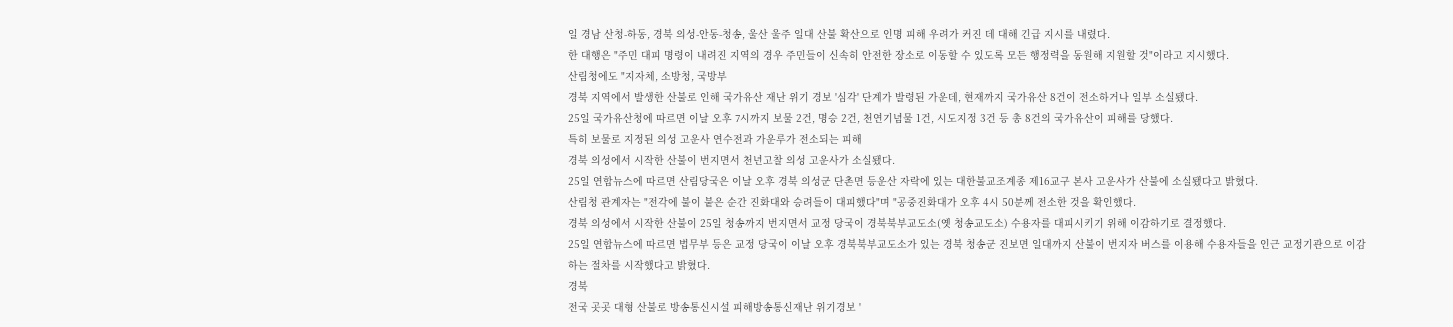일 경남 산청-하동, 경북 의성-안동-청송, 울산 울주 일대 산불 확산으로 인명 피해 우려가 커진 데 대해 긴급 지시를 내렸다.
한 대행은 "주민 대피 명령이 내려진 지역의 경우 주민들이 신속히 안전한 장소로 이동할 수 있도록 모든 행정력을 동원해 지원할 것"이라고 지시했다.
산림청에도 "지자체, 소방청, 국방부
경북 지역에서 발생한 산불로 인해 국가유산 재난 위기 경보 '심각' 단계가 발령된 가운데, 현재까지 국가유산 8건이 전소하거나 일부 소실됐다.
25일 국가유산청에 따르면 이날 오후 7시까지 보물 2건, 명승 2건, 천연기념물 1건, 시도지정 3건 등 총 8건의 국가유산이 피해를 당했다.
특히 보물로 지정된 의성 고운사 연수전과 가운루가 전소되는 피해
경북 의성에서 시작한 산불이 번지면서 천년고찰 의성 고운사가 소실됐다.
25일 연합뉴스에 따르면 산림당국은 이날 오후 경북 의성군 단촌면 등운산 자락에 있는 대한불교조계종 제16교구 본사 고운사가 산불에 소실됐다고 밝혔다.
산림청 관계자는 "전각에 불이 붙은 순간 진화대와 승려들이 대피했다"며 "공중진화대가 오후 4시 50분께 전소한 것을 확인했다.
경북 의성에서 시작한 산불이 25일 청송까지 번지면서 교정 당국이 경북북부교도소(옛 청송교도소) 수용자를 대피시키기 위해 이감하기로 결정했다.
25일 연합뉴스에 따르면 법무부 등은 교정 당국이 이날 오후 경북북부교도소가 있는 경북 청송군 진보면 일대까지 산불이 번지자 버스를 이용해 수용자들을 인근 교정기관으로 이감하는 절차를 시작했다고 밝혔다.
경북
전국 곳곳 대형 산불로 방송통신시설 피해방송통신재난 위기경보 '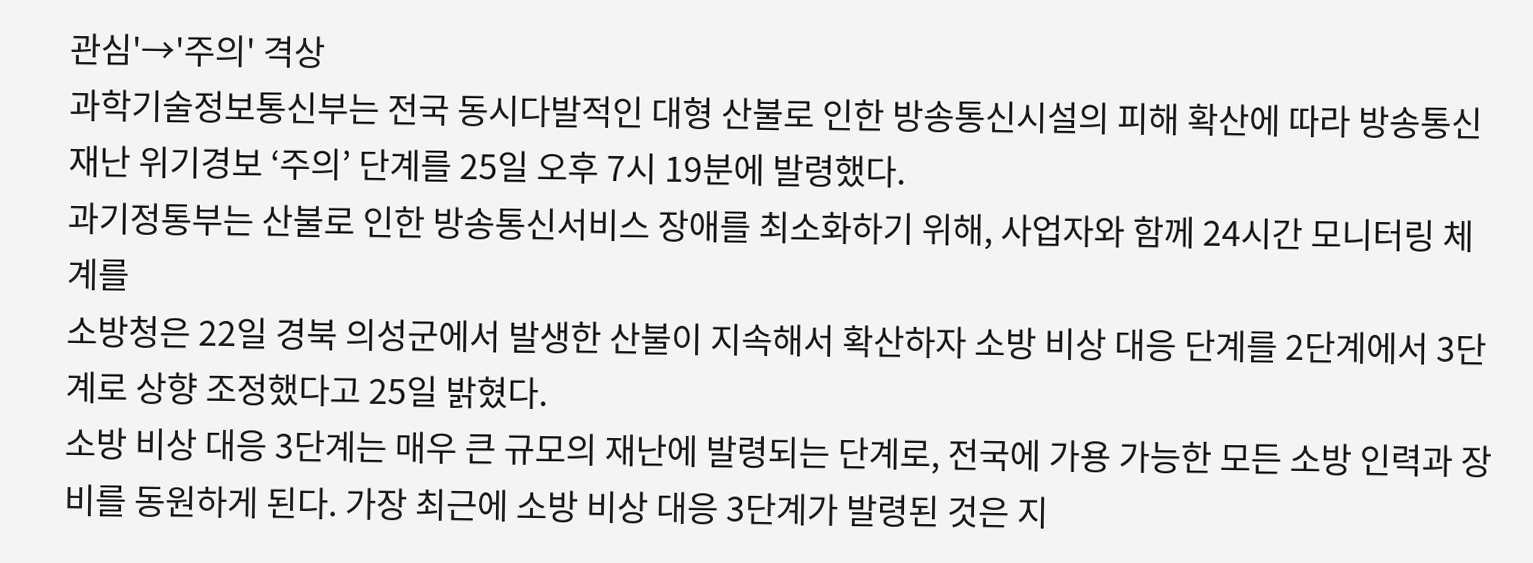관심'→'주의' 격상
과학기술정보통신부는 전국 동시다발적인 대형 산불로 인한 방송통신시설의 피해 확산에 따라 방송통신재난 위기경보 ‘주의’ 단계를 25일 오후 7시 19분에 발령했다.
과기정통부는 산불로 인한 방송통신서비스 장애를 최소화하기 위해, 사업자와 함께 24시간 모니터링 체계를
소방청은 22일 경북 의성군에서 발생한 산불이 지속해서 확산하자 소방 비상 대응 단계를 2단계에서 3단계로 상향 조정했다고 25일 밝혔다.
소방 비상 대응 3단계는 매우 큰 규모의 재난에 발령되는 단계로, 전국에 가용 가능한 모든 소방 인력과 장비를 동원하게 된다. 가장 최근에 소방 비상 대응 3단계가 발령된 것은 지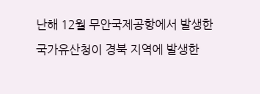난해 12월 무안국제공항에서 발생한
국가유산청이 경북 지역에 발생한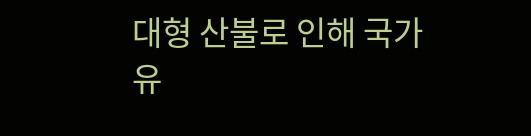대형 산불로 인해 국가유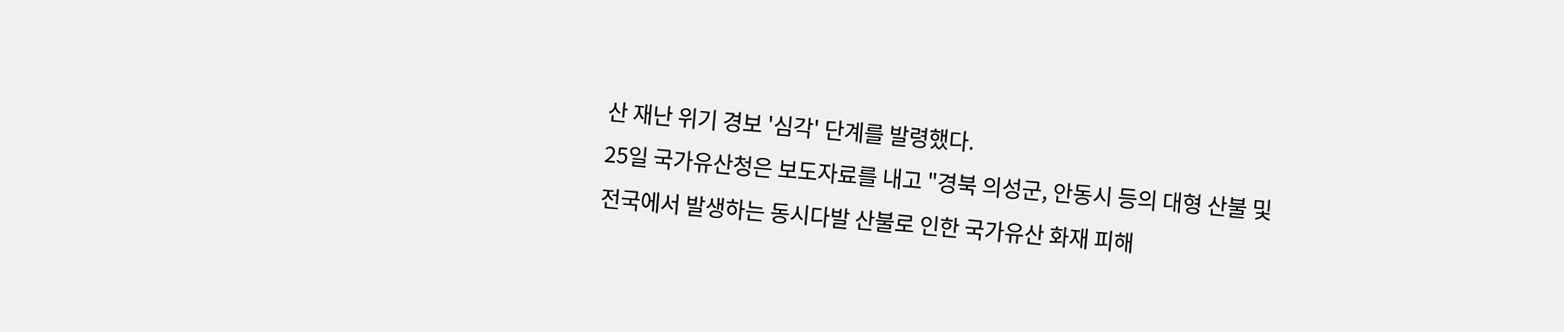산 재난 위기 경보 '심각' 단계를 발령했다.
25일 국가유산청은 보도자료를 내고 "경북 의성군, 안동시 등의 대형 산불 및 전국에서 발생하는 동시다발 산불로 인한 국가유산 화재 피해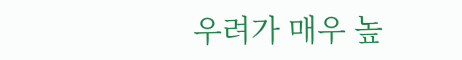우려가 매우 높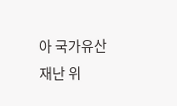아 국가유산 재난 위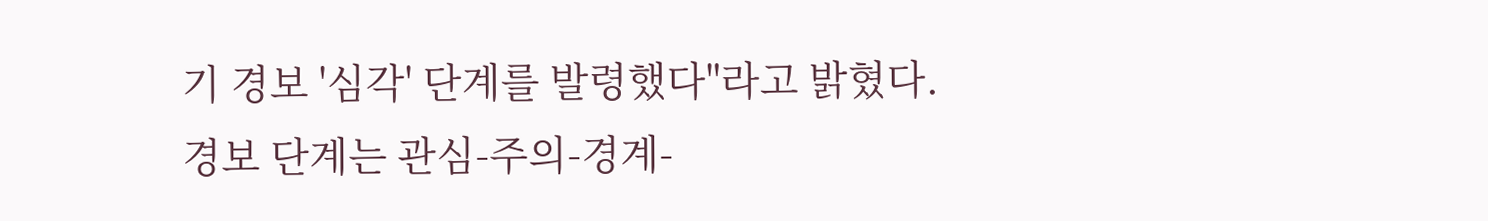기 경보 '심각' 단계를 발령했다"라고 밝혔다.
경보 단계는 관심-주의-경계-